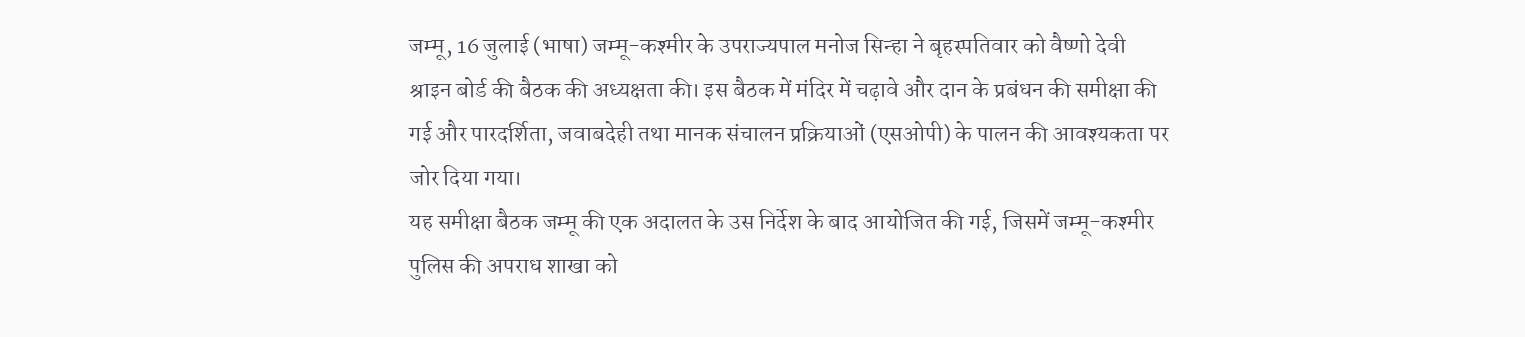जम्मू, 16 जुलाई (भाषा) जम्मू-कश्मीर के उपराज्यपाल मनोज सिन्हा ने बृहस्पतिवार को वैष्णो देवी श्राइन बोर्ड की बैठक की अध्यक्षता की। इस बैठक में मंदिर में चढ़ावे और दान के प्रबंधन की समीक्षा की गई और पारदर्शिता, जवाबदेही तथा मानक संचालन प्रक्रियाओं (एसओपी) के पालन की आवश्यकता पर जोर दिया गया।
यह समीक्षा बैठक जम्मू की एक अदालत के उस निर्देश के बाद आयोजित की गई, जिसमें जम्मू-कश्मीर पुलिस की अपराध शाखा को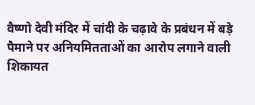वैष्णो देवी मंदिर में चांदी के चढ़ावे के प्रबंधन में बड़े पैमाने पर अनियमितताओं का आरोप लगाने वाली शिकायत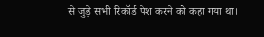से जुड़े सभी रिकॉर्ड पेश करने को कहा गया था।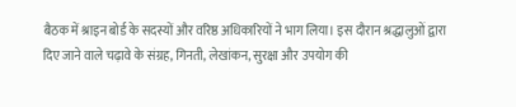बैठक में श्राइन बोर्ड के सदस्यों और वरिष्ठ अधिकारियों ने भाग लिया। इस दौरान श्रद्धालुओं द्वारा दिए जाने वाले चढ़ावे के संग्रह, गिनती, लेखांकन, सुरक्षा और उपयोग की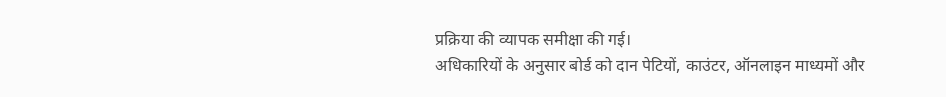प्रक्रिया की व्यापक समीक्षा की गई।
अधिकारियों के अनुसार बोर्ड को दान पेटियों, काउंटर, ऑनलाइन माध्यमों और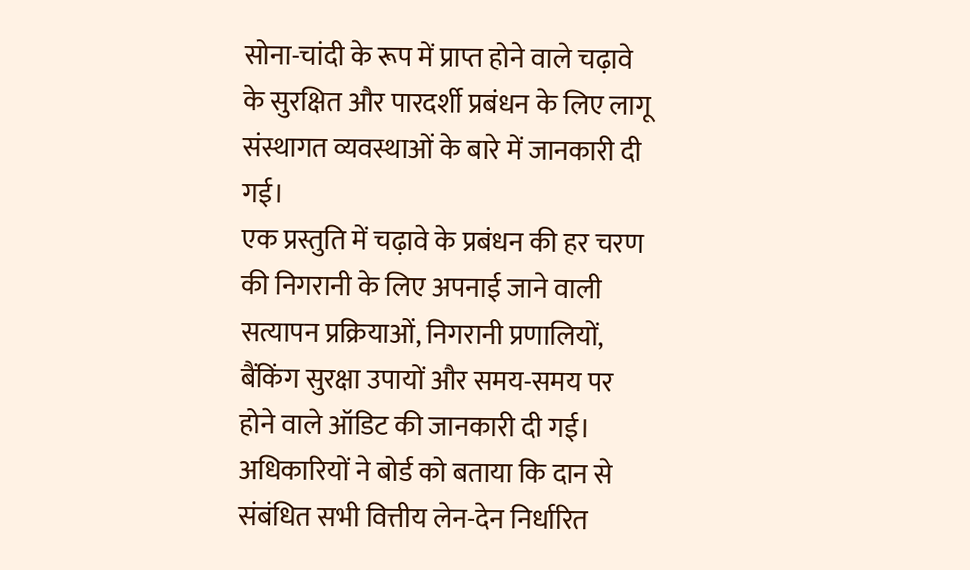सोना-चांदी के रूप में प्राप्त होने वाले चढ़ावे के सुरक्षित और पारदर्शी प्रबंधन के लिए लागू संस्थागत व्यवस्थाओं के बारे में जानकारी दी गई।
एक प्रस्तुति में चढ़ावे के प्रबंधन की हर चरण की निगरानी के लिए अपनाई जाने वाली सत्यापन प्रक्रियाओं, निगरानी प्रणालियों, बैंकिंग सुरक्षा उपायों और समय-समय पर होने वाले ऑडिट की जानकारी दी गई।
अधिकारियों ने बोर्ड को बताया कि दान से संबंधित सभी वित्तीय लेन-देन निर्धारित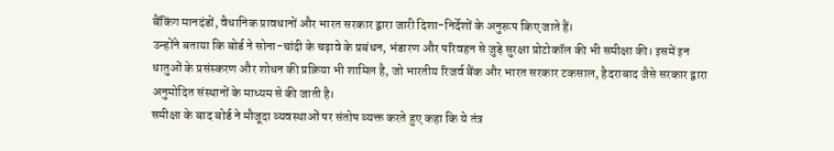बैंकिंग मानदंडों, वैधानिक प्रावधानों और भारत सरकार द्वारा जारी दिशा-निर्देशों के अनुरूप किए जाते हैं।
उन्होंने बताया कि बोर्ड ने सोना-चांदी के चढ़ावे के प्रबंधन, भंडारण और परिवहन से जुड़े सुरक्षा प्रोटोकॉल की भी समीक्षा की। इसमें इन धातुओं के प्रसंस्करण और शोधन की प्रक्रिया भी शामिल है, जो भारतीय रिजर्व बैंक और भारत सरकार टकसाल, हैदराबाद जैसे सरकार द्वारा अनुमोदित संस्थानों के माध्यम से की जाती है।
समीक्षा के बाद बोर्ड ने मौजूदा व्यवस्थाओं पर संतोष व्यक्त करते हुए कहा कि ये तंत्र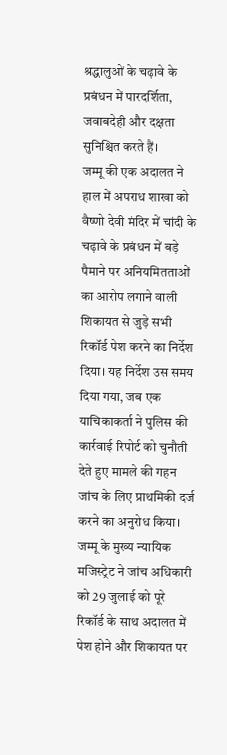श्रद्धालुओं के चढ़ावे के प्रबंधन में पारदर्शिता, जवाबदेही और दक्षता सुनिश्चित करते हैं।
जम्मू की एक अदालत ने हाल में अपराध शाखा को वैष्णो देवी मंदिर में चांदी के चढ़ावे के प्रबंधन में बड़े पैमाने पर अनियमितताओं का आरोप लगाने वाली शिकायत से जुड़े सभी रिकॉर्ड पेश करने का निर्देश दिया। यह निर्देश उस समय दिया गया, जब एक याचिकाकर्ता ने पुलिस की कार्रवाई रिपोर्ट को चुनौती देते हुए मामले की गहन जांच के लिए प्राथमिकी दर्ज करने का अनुरोध किया।
जम्मू के मुख्य न्यायिक मजिस्ट्रेट ने जांच अधिकारी को 29 जुलाई को पूरे रिकॉर्ड के साथ अदालत में पेश होने और शिकायत पर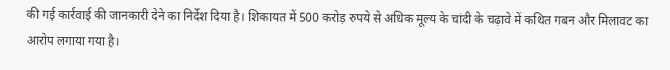की गई कार्रवाई की जानकारी देने का निर्देश दिया है। शिकायत में 500 करोड़ रुपये से अधिक मूल्य के चांदी के चढ़ावे में कथित गबन और मिलावट का आरोप लगाया गया है।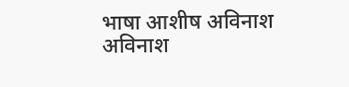भाषा आशीष अविनाश
अविनाश